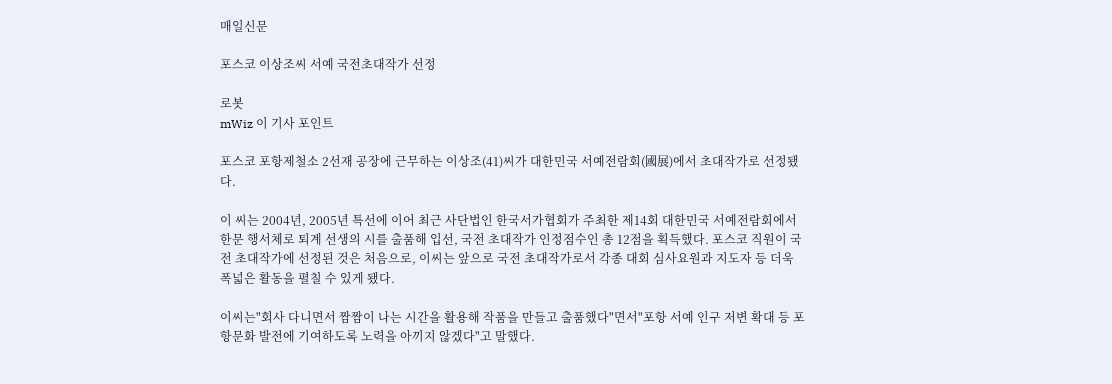매일신문

포스코 이상조씨 서예 국전초대작가 선정

로봇
mWiz 이 기사 포인트

포스코 포항제철소 2선재 공장에 근무하는 이상조(41)씨가 대한민국 서예전람회(國展)에서 초대작가로 선정됐다.

이 씨는 2004년, 2005년 특선에 이어 최근 사단법인 한국서가협회가 주최한 제14회 대한민국 서예전람회에서 한문 행서체로 퇴계 선생의 시를 출품해 입선, 국전 초대작가 인정점수인 총 12점을 획득했다. 포스코 직원이 국전 초대작가에 선정된 것은 처음으로, 이씨는 앞으로 국전 초대작가로서 각종 대회 심사요원과 지도자 등 더욱 폭넓은 활동을 펼칠 수 있게 됐다.

이씨는"회사 다니면서 짬짬이 나는 시간을 활용해 작품을 만들고 출품했다"면서"포항 서예 인구 저변 확대 등 포항문화 발전에 기여하도록 노력을 아끼지 않겠다"고 말했다.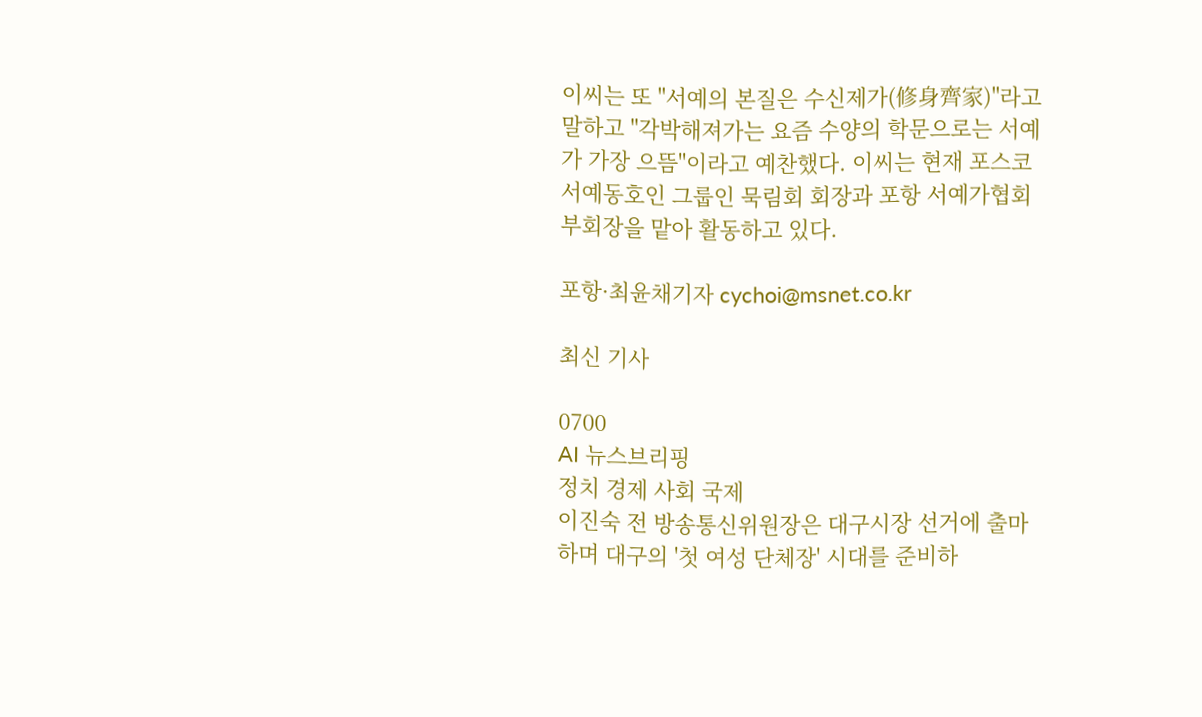이씨는 또 "서예의 본질은 수신제가(修身齊家)"라고 말하고 "각박해져가는 요즘 수양의 학문으로는 서예가 가장 으뜸"이라고 예찬했다. 이씨는 현재 포스코 서예동호인 그룹인 묵림회 회장과 포항 서예가협회 부회장을 맡아 활동하고 있다.

포항·최윤채기자 cychoi@msnet.co.kr

최신 기사

0700
AI 뉴스브리핑
정치 경제 사회 국제
이진숙 전 방송통신위원장은 대구시장 선거에 출마하며 대구의 '첫 여성 단체장' 시대를 준비하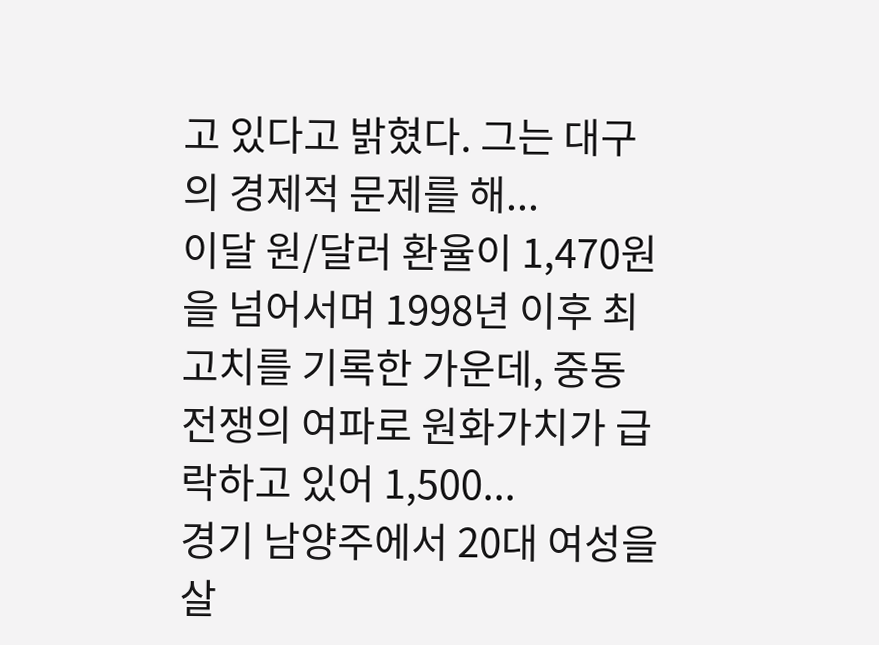고 있다고 밝혔다. 그는 대구의 경제적 문제를 해...
이달 원/달러 환율이 1,470원을 넘어서며 1998년 이후 최고치를 기록한 가운데, 중동 전쟁의 여파로 원화가치가 급락하고 있어 1,500...
경기 남양주에서 20대 여성을 살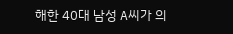해한 40대 남성 A씨가 의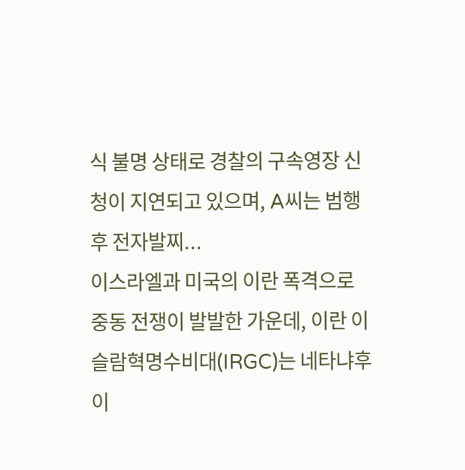식 불명 상태로 경찰의 구속영장 신청이 지연되고 있으며, A씨는 범행 후 전자발찌...
이스라엘과 미국의 이란 폭격으로 중동 전쟁이 발발한 가운데, 이란 이슬람혁명수비대(IRGC)는 네타냐후 이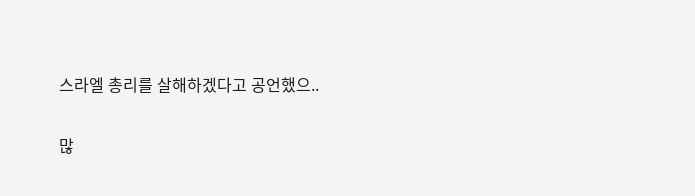스라엘 총리를 살해하겠다고 공언했으..

많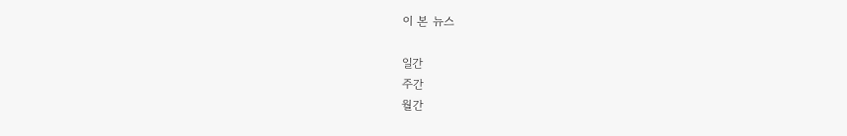이 본 뉴스

일간
주간
월간